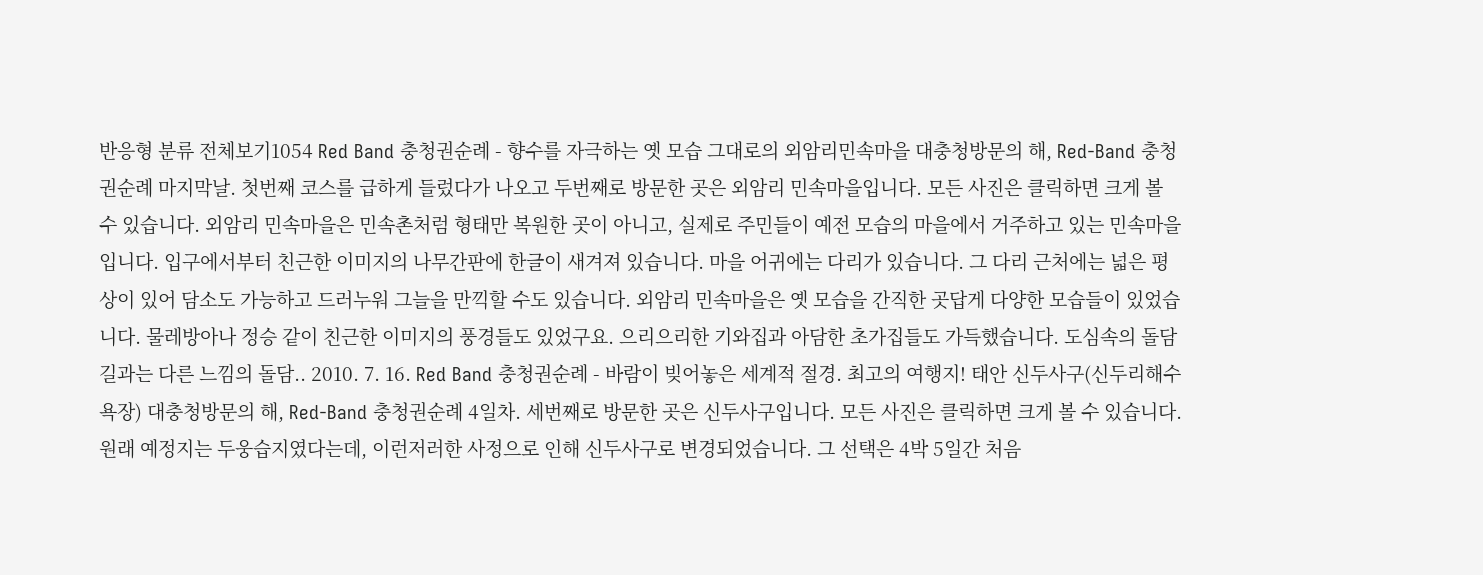반응형 분류 전체보기1054 Red Band 충청권순례 - 향수를 자극하는 옛 모습 그대로의 외암리민속마을 대충청방문의 해, Red-Band 충청권순례 마지막날. 첫번째 코스를 급하게 들렀다가 나오고 두번째로 방문한 곳은 외암리 민속마을입니다. 모든 사진은 클릭하면 크게 볼 수 있습니다. 외암리 민속마을은 민속촌처럼 형태만 복원한 곳이 아니고, 실제로 주민들이 예전 모습의 마을에서 거주하고 있는 민속마을입니다. 입구에서부터 친근한 이미지의 나무간판에 한글이 새겨져 있습니다. 마을 어귀에는 다리가 있습니다. 그 다리 근처에는 넓은 평상이 있어 담소도 가능하고 드러누워 그늘을 만끽할 수도 있습니다. 외암리 민속마을은 옛 모습을 간직한 곳답게 다양한 모습들이 있었습니다. 물레방아나 정승 같이 친근한 이미지의 풍경들도 있었구요. 으리으리한 기와집과 아담한 초가집들도 가득했습니다. 도심속의 돌담길과는 다른 느낌의 돌담.. 2010. 7. 16. Red Band 충청권순례 - 바람이 빚어놓은 세계적 절경. 최고의 여행지! 태안 신두사구(신두리해수욕장) 대충청방문의 해, Red-Band 충청권순례 4일차. 세번째로 방문한 곳은 신두사구입니다. 모든 사진은 클릭하면 크게 볼 수 있습니다. 원래 예정지는 두웅습지였다는데, 이런저러한 사정으로 인해 신두사구로 변경되었습니다. 그 선택은 4박 5일간 처음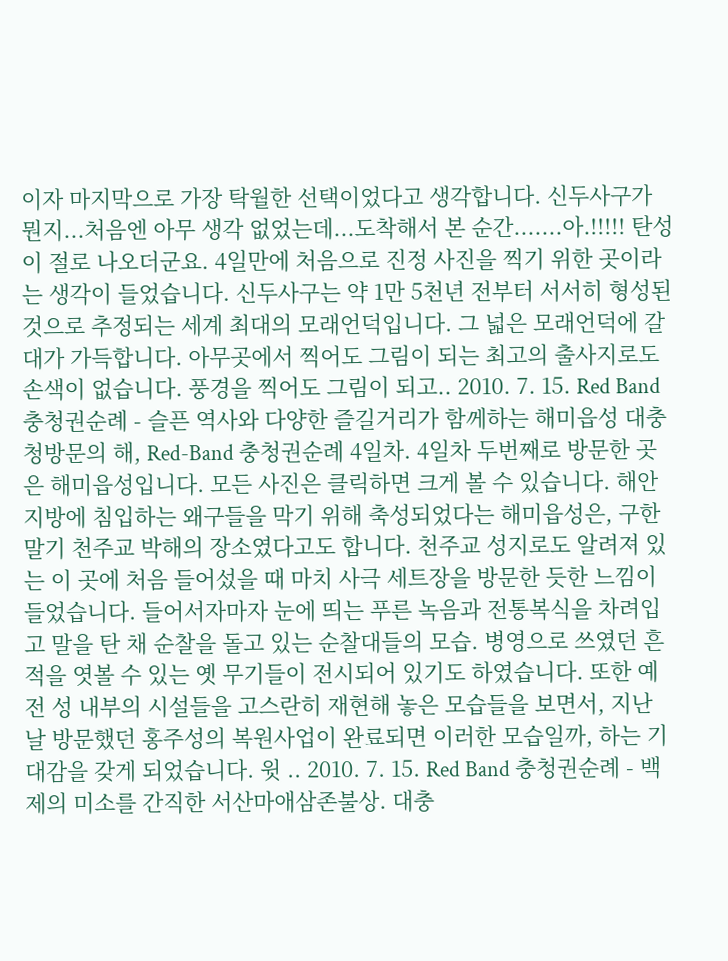이자 마지막으로 가장 탁월한 선택이었다고 생각합니다. 신두사구가 뭔지...처음엔 아무 생각 없었는데...도착해서 본 순간.......아.!!!!! 탄성이 절로 나오더군요. 4일만에 처음으로 진정 사진을 찍기 위한 곳이라는 생각이 들었습니다. 신두사구는 약 1만 5천년 전부터 서서히 형성된 것으로 추정되는 세계 최대의 모래언덕입니다. 그 넓은 모래언덕에 갈대가 가득합니다. 아무곳에서 찍어도 그림이 되는 최고의 출사지로도 손색이 없습니다. 풍경을 찍어도 그림이 되고.. 2010. 7. 15. Red Band 충청권순례 - 슬픈 역사와 다양한 즐길거리가 함께하는 해미읍성 대충청방문의 해, Red-Band 충청권순례 4일차. 4일차 두번째로 방문한 곳은 해미읍성입니다. 모든 사진은 클릭하면 크게 볼 수 있습니다. 해안지방에 침입하는 왜구들을 막기 위해 축성되었다는 해미읍성은, 구한말기 천주교 박해의 장소였다고도 합니다. 천주교 성지로도 알려져 있는 이 곳에 처음 들어섰을 때 마치 사극 세트장을 방문한 듯한 느낌이 들었습니다. 들어서자마자 눈에 띄는 푸른 녹음과 전통복식을 차려입고 말을 탄 채 순찰을 돌고 있는 순찰대들의 모습. 병영으로 쓰였던 흔적을 엿볼 수 있는 옛 무기들이 전시되어 있기도 하였습니다. 또한 예전 성 내부의 시설들을 고스란히 재현해 놓은 모습들을 보면서, 지난 날 방문했던 홍주성의 복원사업이 완료되면 이러한 모습일까, 하는 기대감을 갖게 되었습니다. 윗 .. 2010. 7. 15. Red Band 충청권순례 - 백제의 미소를 간직한 서산마애삼존불상. 대충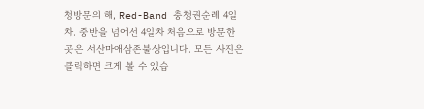청방문의 해, Red-Band 충청권순례 4일차. 중반을 넘어선 4일차 처음으로 방문한 곳은 서산마애삼존불상입니다. 모든 사진은 클릭하면 크게 볼 수 있습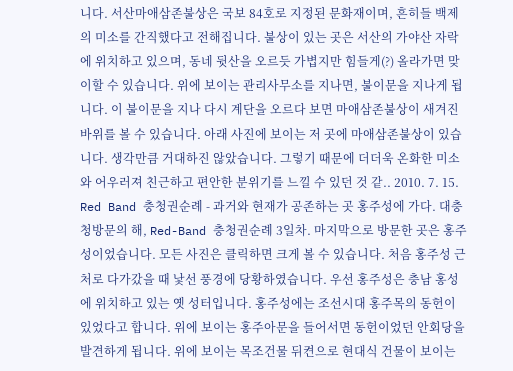니다. 서산마애삼존불상은 국보 84호로 지정된 문화재이며, 흔히들 백제의 미소를 간직했다고 전해집니다. 불상이 있는 곳은 서산의 가야산 자락에 위치하고 있으며, 동네 뒷산을 오르듯 가볍지만 힘들게(?) 올라가면 맞이할 수 있습니다. 위에 보이는 관리사무소를 지나면, 불이문을 지나게 됩니다. 이 불이문을 지나 다시 계단을 오르다 보면 마애삼존불상이 새겨진 바위를 볼 수 있습니다. 아래 사진에 보이는 저 곳에 마애삼존불상이 있습니다. 생각만큼 거대하진 않았습니다. 그렇기 때문에 더더욱 온화한 미소와 어우러져 친근하고 편안한 분위기를 느낄 수 있던 것 같.. 2010. 7. 15. Red Band 충청권순례 - 과거와 현재가 공존하는 곳 홍주성에 가다. 대충청방문의 해, Red-Band 충청권순례 3일차. 마지막으로 방문한 곳은 홍주성이었습니다. 모든 사진은 클릭하면 크게 볼 수 있습니다. 처음 홍주성 근처로 다가갔을 때 낯선 풍경에 당황하였습니다. 우선 홍주성은 충남 홍성에 위치하고 있는 옛 성터입니다. 홍주성에는 조선시대 홍주목의 동헌이 있었다고 합니다. 위에 보이는 홍주아문을 들어서면 동헌이었던 안회당을 발견하게 됩니다. 위에 보이는 목조건물 뒤켠으로 현대식 건물이 보이는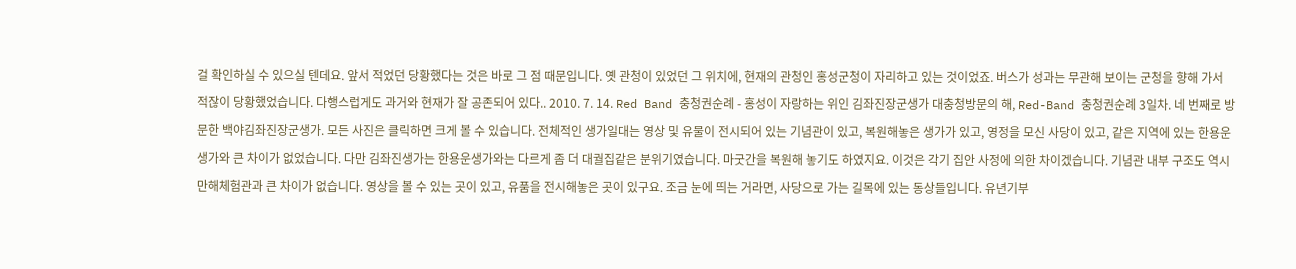걸 확인하실 수 있으실 텐데요. 앞서 적었던 당황했다는 것은 바로 그 점 때문입니다. 옛 관청이 있었던 그 위치에, 현재의 관청인 홍성군청이 자리하고 있는 것이었죠. 버스가 성과는 무관해 보이는 군청을 향해 가서 적잖이 당황했었습니다. 다행스럽게도 과거와 현재가 잘 공존되어 있다.. 2010. 7. 14. Red Band 충청권순례 - 홍성이 자랑하는 위인 김좌진장군생가 대충청방문의 해, Red-Band 충청권순례 3일차. 네 번째로 방문한 백야김좌진장군생가. 모든 사진은 클릭하면 크게 볼 수 있습니다. 전체적인 생가일대는 영상 및 유물이 전시되어 있는 기념관이 있고, 복원해놓은 생가가 있고, 영정을 모신 사당이 있고, 같은 지역에 있는 한용운생가와 큰 차이가 없었습니다. 다만 김좌진생가는 한용운생가와는 다르게 좀 더 대궐집같은 분위기였습니다. 마굿간을 복원해 놓기도 하였지요. 이것은 각기 집안 사정에 의한 차이겠습니다. 기념관 내부 구조도 역시 만해체험관과 큰 차이가 없습니다. 영상을 볼 수 있는 곳이 있고, 유품을 전시해놓은 곳이 있구요. 조금 눈에 띄는 거라면, 사당으로 가는 길목에 있는 동상들입니다. 유년기부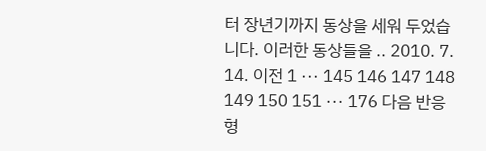터 장년기까지 동상을 세워 두었습니다. 이러한 동상들을 .. 2010. 7. 14. 이전 1 ··· 145 146 147 148 149 150 151 ··· 176 다음 반응형